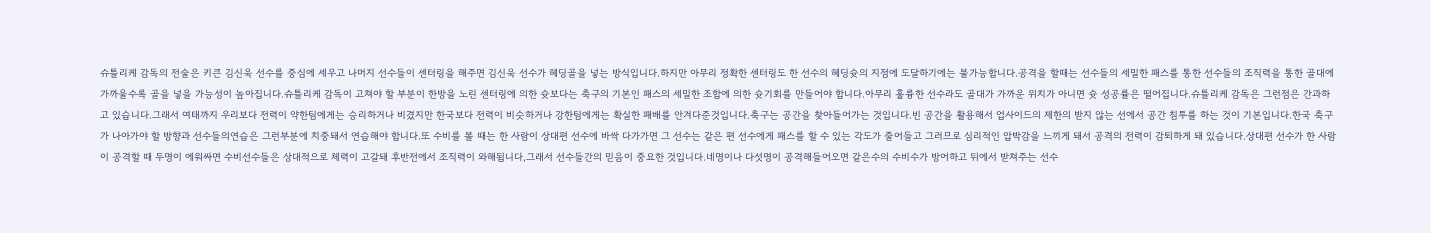슈틀리케 감독의 전술은 키큰 김신욱 선수를 중심에 세우고 나머지 선수들이 센터링을 해주면 김신욱 선수가 헤딩골을 넣는 방식입니다.하지만 아무리 정확한 센터링도 한 선수의 헤딩슛의 지점에 도달하기에는 불가능합니다.공격을 할때는 선수들의 세밀한 패스를 통한 선수들의 조직력을 통한 골대에 가까울수록 골을 넣을 가능성이 높아집니다.슈틀리케 감독이 고쳐야 할 부분이 한방을 노린 센터링에 의한 슛보다는 축구의 기본인 패스의 세밀한 조합에 의한 슛기회를 만들어야 합니다.아무리 훌륭한 선수라도 골대가 가까운 위치가 아니면 슛 성공률은 떨어집니다.슈틀리케 감독은 그런점은 간과하고 있습니다.그래서 여태까지 우리보다 전력이 약한팀에게는 승리하거나 비겼지만 한국보다 전력이 비슷하거나 강한팀에게는 확실한 패배를 안겨다준것입니다.축구는 공간을 찾아들어가는 것입니다.빈 공간을 활용해서 업사이드의 제한의 받지 않는 선에서 공간 침투를 하는 것이 기본입니다.한국 축구가 나아가야 할 방향과 선수들의연습은 그런부분에 치중돼서 연습해야 합니다.또 수비를 볼 때는 한 사람이 상대편 선수에 바싹 다가가면 그 선수는 같은 편 선수에게 패스를 할 수 있는 각도가 줄어들고 그러므로 심리적인 압박감을 느끼게 돼서 공격의 전력이 감퇴하게 돼 있습니다.상대편 선수가 한 사람이 공격할 때 두명이 에워싸면 수비선수들은 상대적으로 체력이 고갈돼 후반전에서 조직력이 와해됩니다,그래서 선수들간의 믿음이 중요한 것입니다.네명이나 다섯명이 공격해들어오면 같은수의 수비수가 방어하고 뒤에서 받쳐주는 선수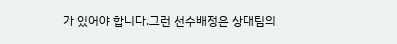가 있어야 합니다.그런 선수배정은 상대팀의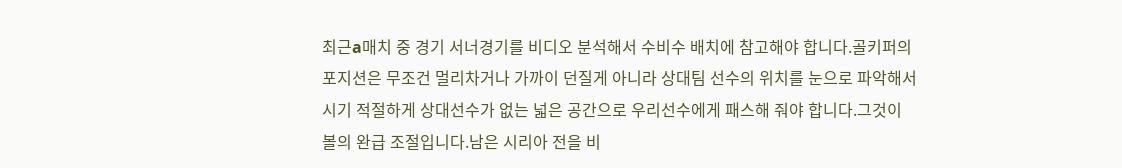최근a매치 중 경기 서너경기를 비디오 분석해서 수비수 배치에 참고해야 합니다.골키퍼의 포지션은 무조건 멀리차거나 가까이 던질게 아니라 상대팀 선수의 위치를 눈으로 파악해서 시기 적절하게 상대선수가 없는 넓은 공간으로 우리선수에게 패스해 줘야 합니다.그것이 볼의 완급 조절입니다.남은 시리아 전을 비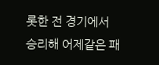롯한 전 경기에서 승리해 어제같은 패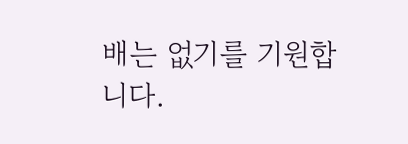배는 없기를 기원합니다.